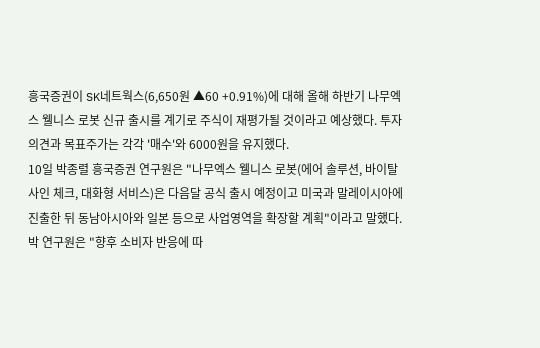흥국증권이 SK네트웍스(6,650원 ▲60 +0.91%)에 대해 올해 하반기 나무엑스 웰니스 로봇 신규 출시를 계기로 주식이 재평가될 것이라고 예상했다. 투자의견과 목표주가는 각각 '매수'와 6000원을 유지했다.
10일 박종렬 흥국증권 연구원은 "나무엑스 웰니스 로봇(에어 솔루션, 바이탈 사인 체크, 대화형 서비스)은 다음달 공식 출시 예정이고 미국과 말레이시아에 진출한 뒤 동남아시아와 일본 등으로 사업영역을 확장할 계획"이라고 말했다.
박 연구원은 "향후 소비자 반응에 따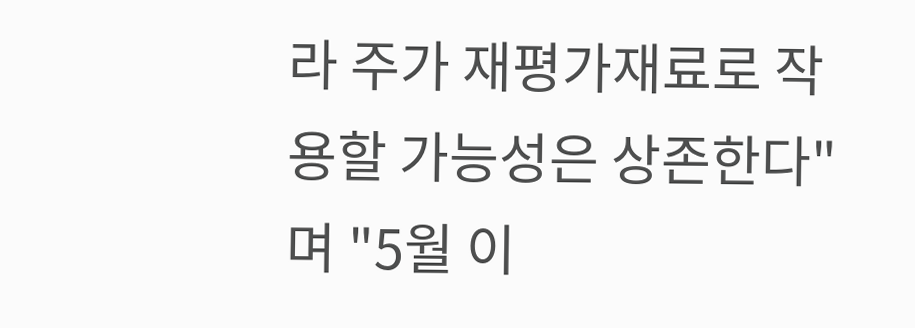라 주가 재평가재료로 작용할 가능성은 상존한다"며 "5월 이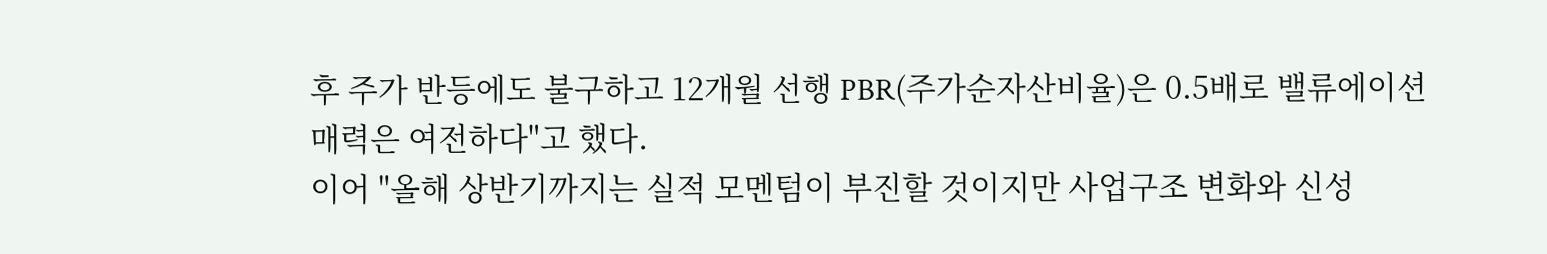후 주가 반등에도 불구하고 12개월 선행 PBR(주가순자산비율)은 0.5배로 밸류에이션 매력은 여전하다"고 했다.
이어 "올해 상반기까지는 실적 모멘텀이 부진할 것이지만 사업구조 변화와 신성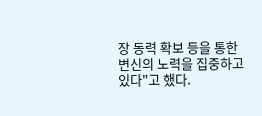장 동력 확보 등을 통한 변신의 노력을 집중하고 있다"고 했다.